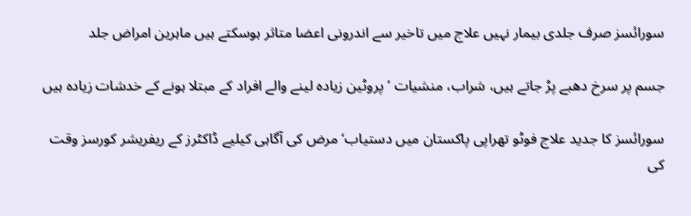سورائسز صرف جلدی بیمار نہیں علاج میں تاخیر سے اندرونی اعضا متاثر ہوسکتے ہیں ماہرین امراض جلد

جسم پر سرخ دھبے پڑ جاتے ہیں، شراب، منشیات ’پروٹین زیادہ لینے والے افراد کے مبتلا ہونے کے خدشات زیادہ ہیں

سورائسز کا جدید علاج فوٹو تھراپی پاکستان میں دستیاب‘ مرض کی آگاہی کیلیے ڈاکٹرز کے ریفریشر کورسز وقت کی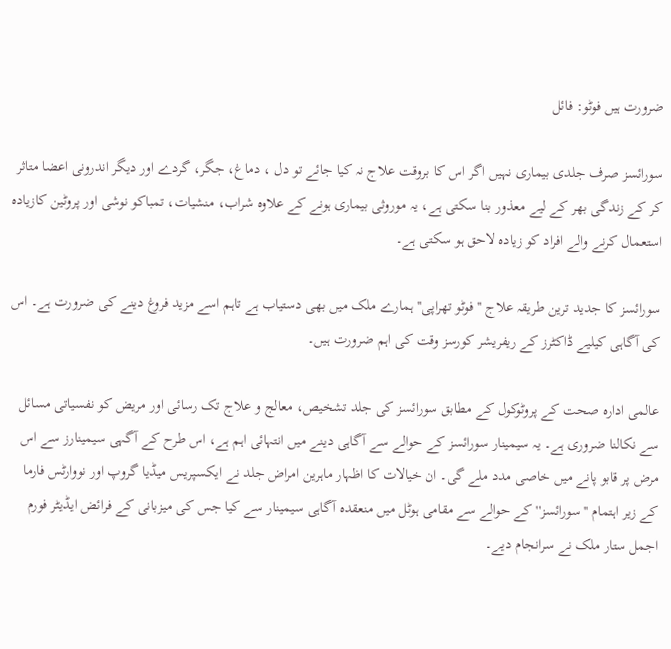ضرورت ہیں فوٹو: فائل

سورائسز صرف جلدی بیماری نہیں اگر اس کا بروقت علاج نہ کیا جائے تو دل ، دماغ، جگر، گردے اور دیگر اندرونی اعضا متاثر کر کے زندگی بھر کے لیے معذور بنا سکتی ہے، یہ موروثی بیماری ہونے کے علاوہ شراب، منشیات، تمباکو نوشی اور پروٹین کازیادہ استعمال کرنے والے افراد کو زیادہ لاحق ہو سکتی ہے۔

سورائسز کا جدید ترین طریقہ علاج ''فوٹو تھراپی'' ہمارے ملک میں بھی دستیاب ہے تاہم اسے مزید فروغ دینے کی ضرورت ہے۔ اس کی آگاہی کیلیے ڈاکٹرز کے ریفریشر کورسز وقت کی اہم ضرورت ہیں۔

عالمی ادارہ صحت کے پروٹوکول کے مطابق سورائسز کی جلد تشخیص، معالج و علاج تک رسائی اور مریض کو نفسیاتی مسائل سے نکالنا ضروری ہے۔ یہ سیمینار سورائسز کے حوالے سے آگاہی دینے میں انتہائی اہم ہے، اس طرح کے آگہی سیمینارز سے اس مرض پر قابو پانے میں خاصی مدد ملے گی۔ ان خیالات کا اظہار ماہرین امراض جلد نے ایکسپریس میڈیا گروپ اور نووارٹس فارما کے زیر اہتمام ''سورائسز'' کے حوالے سے مقامی ہوٹل میں منعقدہ آگاہی سیمینار سے کیا جس کی میزبانی کے فرائض ایڈیٹر فورم اجمل ستار ملک نے سرانجام دیے۔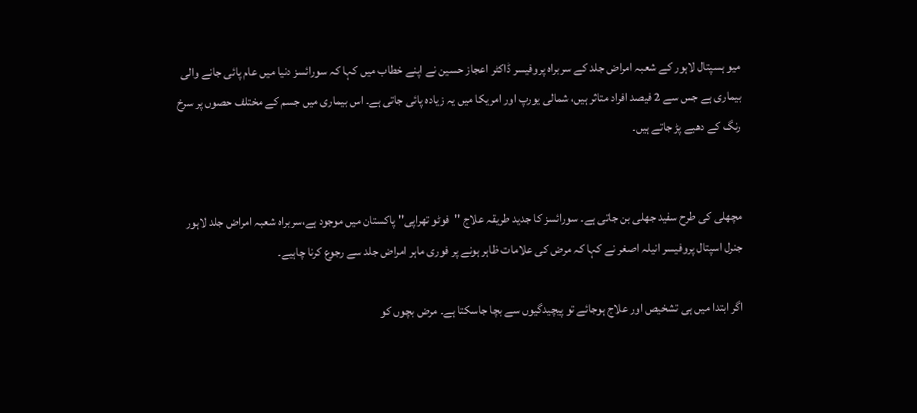میو ہسپتال لاہور کے شعبہ امراض جلد کے سربراہ پروفیسر ڈاکٹر اعجاز حسین نے اپنے خطاب میں کہا کہ سورائسز دنیا میں عام پائی جانے والی بیماری ہے جس سے 2 فیصد افراد متاثر ہیں، شمالی یورپ اور امریکا میں یہ زیادہ پائی جاتی ہے۔ اس بیماری میں جسم کے مختلف حصوں پر سرخ رنگ کے دھبے پڑ جاتے ہیں۔


مچھلی کی طرح سفید جھلی بن جاتی ہے۔ سورائسز کا جدید طریقہ علاج ''فوٹو تھراپی'' پاکستان میں موجود ہے،سربراہ شعبہ امراض جلد لاہور جنرل اسپتال پروفیسر انیلہ اصغر نے کہا کہ مرض کی علامات ظاہر ہونے پر فوری ماہر امراض جلد سے رجوع کرنا چاہیے۔

اگر ابتدا میں ہی تشخیص اور علاج ہوجائے تو پیچیدگیوں سے بچا جاسکتا ہے۔ مرض بچوں کو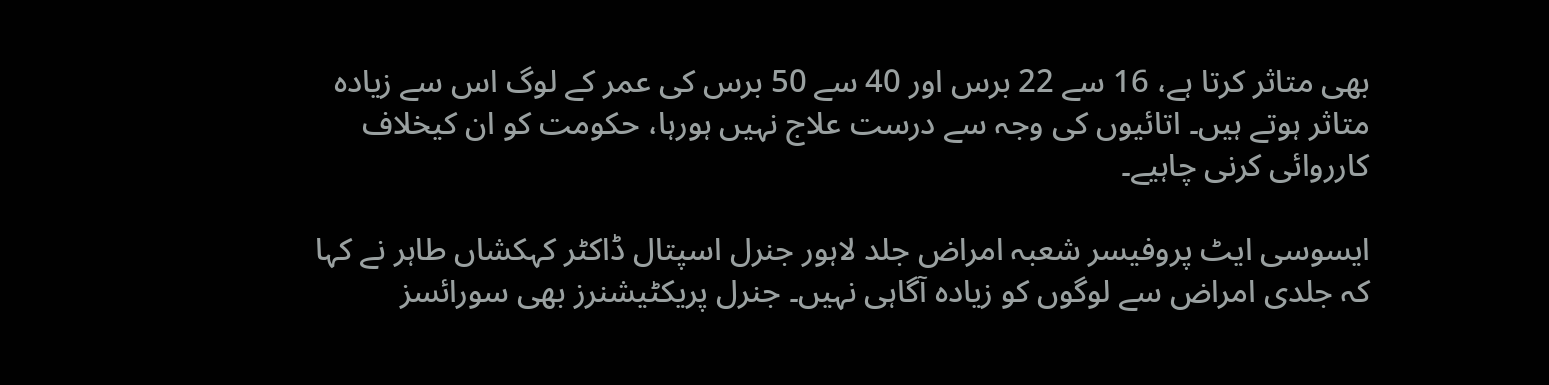بھی متاثر کرتا ہے، 16 سے 22 برس اور 40 سے 50 برس کی عمر کے لوگ اس سے زیادہ متاثر ہوتے ہیں۔ اتائیوں کی وجہ سے درست علاج نہیں ہورہا، حکومت کو ان کیخلاف کارروائی کرنی چاہیے۔

ایسوسی ایٹ پروفیسر شعبہ امراض جلد لاہور جنرل اسپتال ڈاکٹر کہکشاں طاہر نے کہا کہ جلدی امراض سے لوگوں کو زیادہ آگاہی نہیں۔ جنرل پریکٹیشنرز بھی سورائسز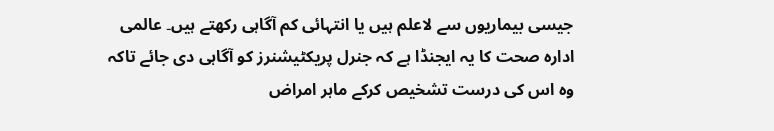جیسی بیماریوں سے لاعلم ہیں یا انتہائی کم آگاہی رکھتے ہیں۔ عالمی ادارہ صحت کا یہ ایجنڈا ہے کہ جنرل پریکٹیشنرز کو آگاہی دی جائے تاکہ وہ اس کی درست تشخیص کرکے ماہر امراض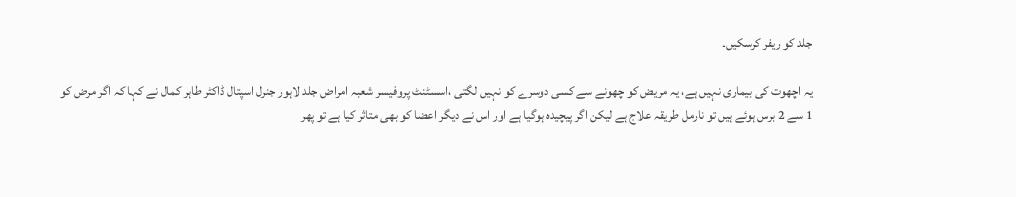جلد کو ریفر کرسکیں۔

یہ اچھوت کی بیماری نہیں ہے، یہ مریض کو چھونے سے کسی دوسرے کو نہیں لگتی ،اسسٹنٹ پروفیسر شعبہ امراض جلد لاہور جنرل اسپتال ڈاکٹر طاہر کمال نے کہا کہ اگر مرض کو 1 سے 2 برس ہوئے ہیں تو نارمل طریقہ علاج ہے لیکن اگر پیچیدہ ہوگیا ہے اور اس نے دیگر اعضا کو بھی متاثر کیا ہے تو پھر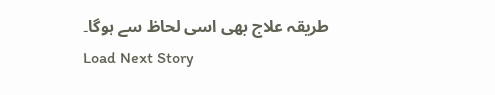طریقہ علاج بھی اسی لحاظ سے ہوگا۔
Load Next Story